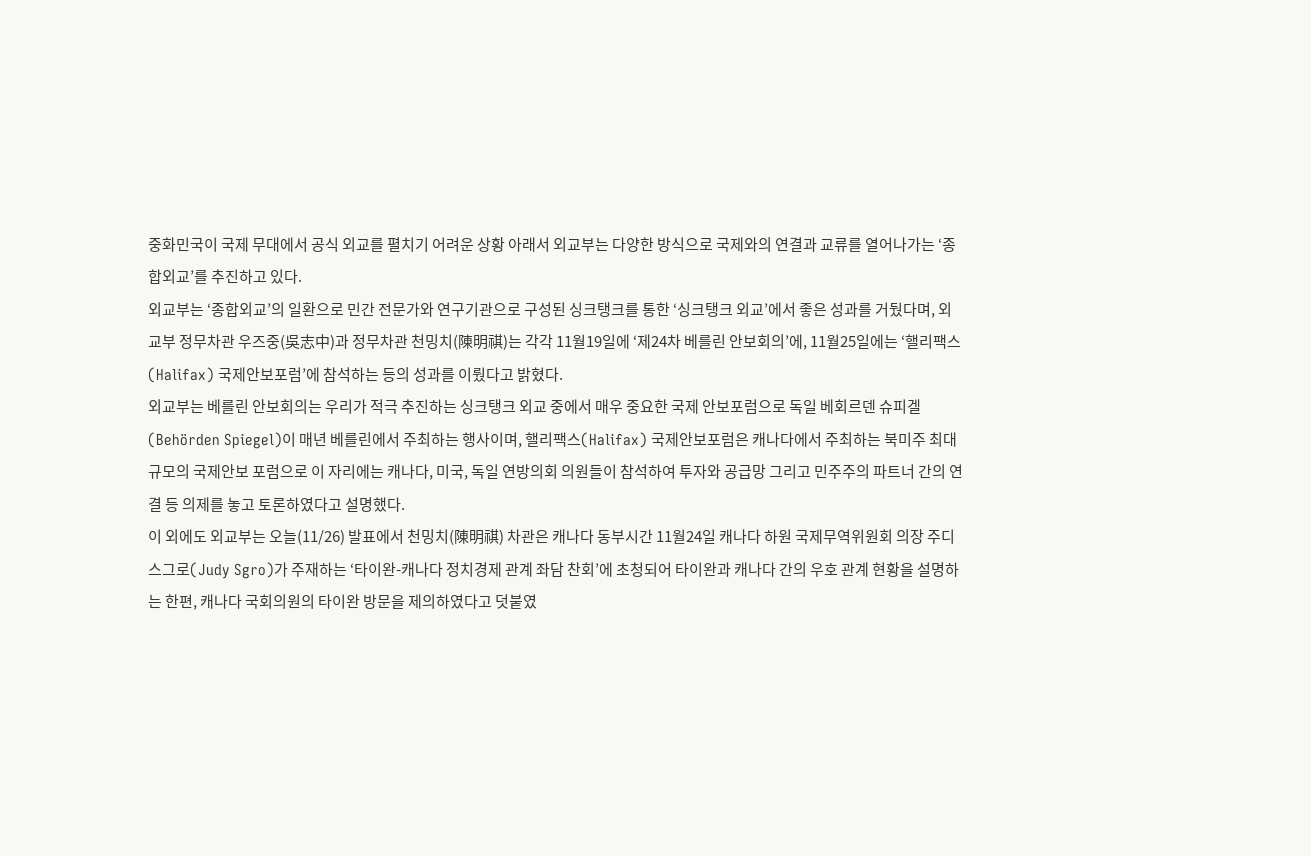중화민국이 국제 무대에서 공식 외교를 펼치기 어려운 상황 아래서 외교부는 다양한 방식으로 국제와의 연결과 교류를 열어나가는 ‘종합외교’를 추진하고 있다.
외교부는 ‘종합외교’의 일환으로 민간 전문가와 연구기관으로 구성된 싱크탱크를 통한 ‘싱크탱크 외교’에서 좋은 성과를 거뒀다며, 외교부 정무차관 우즈중(吳志中)과 정무차관 천밍치(陳明祺)는 각각 11월19일에 ‘제24차 베를린 안보회의’에, 11월25일에는 ‘핼리팩스(Halifax) 국제안보포럼’에 참석하는 등의 성과를 이뤘다고 밝혔다.
외교부는 베를린 안보회의는 우리가 적극 추진하는 싱크탱크 외교 중에서 매우 중요한 국제 안보포럼으로 독일 베회르덴 슈피겔(Behörden Spiegel)이 매년 베를린에서 주최하는 행사이며, 핼리팩스(Halifax) 국제안보포럼은 캐나다에서 주최하는 북미주 최대 규모의 국제안보 포럼으로 이 자리에는 캐나다, 미국, 독일 연방의회 의원들이 참석하여 투자와 공급망 그리고 민주주의 파트너 간의 연결 등 의제를 놓고 토론하였다고 설명했다.
이 외에도 외교부는 오늘(11/26) 발표에서 천밍치(陳明祺) 차관은 캐나다 동부시간 11월24일 캐나다 하원 국제무역위원회 의장 주디 스그로(Judy Sgro)가 주재하는 ‘타이완-캐나다 정치경제 관계 좌담 찬회’에 초청되어 타이완과 캐나다 간의 우호 관계 현황을 설명하는 한편, 캐나다 국회의원의 타이완 방문을 제의하였다고 덧붙였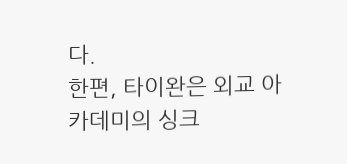다.
한편, 타이완은 외교 아카데미의 싱크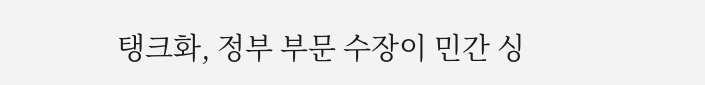탱크화, 정부 부문 수장이 민간 싱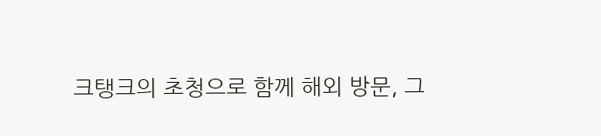크탱크의 초청으로 함께 해외 방문, 그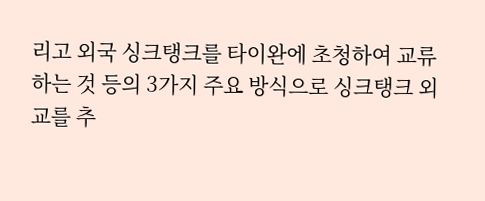리고 외국 싱크탱크를 타이완에 초청하여 교류하는 것 등의 3가지 주요 방식으로 싱크탱크 외교를 추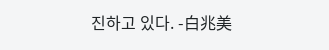진하고 있다. -白兆美